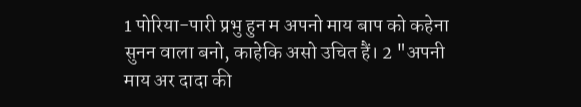1 पोरिया-पारी प्रभु हुन म अपनो माय बाप को कहेना सुनन वाला बनो, काहेकि असो उचित हैं। 2 "अपनी माय अर दादा की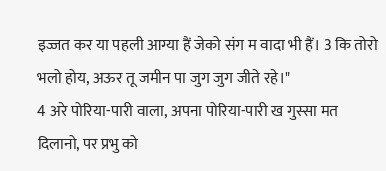इज्जत कर या पहली आग्या हैं जेको संग म वादा भी हैं। 3 कि तोरो भलो होय, अऊर तू जमीन पा जुग जुग जीते रहे।"
4 अरे पोरिया-पारी वाला, अपना पोरिया-पारी ख गुस्सा मत दिलानो, पर प्रभु को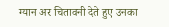ग्यान अर चितावनी देते हुए उनका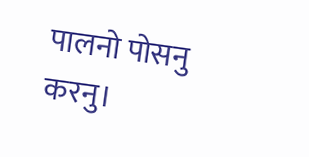पालनो पोसनु करनु।